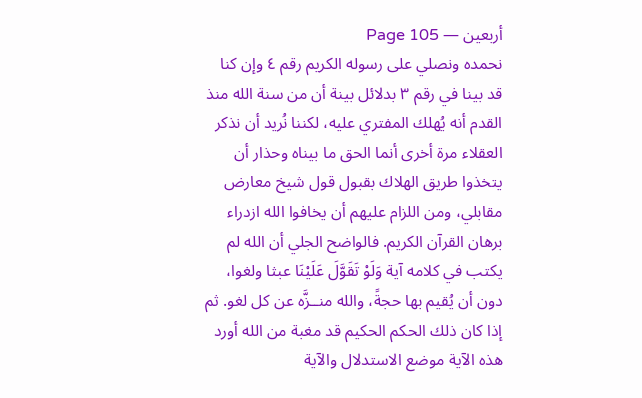أربعين — Page 105
نحمده ونصلي على رسوله الكريم رقم ٤ وإن كنا قد بينا في رقم ٣ بدلائل بينة أن من سنة الله منذ القدم أنه يُهلك المفتري عليه، لكننا نُريد أن نذكر العقلاء مرة أخرى أنما الحق ما بيناه وحذار أن يتخذوا طريق الهلاك بقبول قول شيخ معارض مقابلي، ومن اللزام عليهم أن يخافوا الله ازدراء برهان القرآن الكريم. فالواضح الجلي أن الله لم يكتب في كلامه آية وَلَوْ تَقَوَّلَ عَلَيْنَا عبثا ولغوا، دون أن يُقيم بها حجةً، والله منــزَّه عن كل لغو. ثم إذا كان ذلك الحكم الحكيم قد مغبة من الله أورد هذه الآية موضع الاستدلال والآية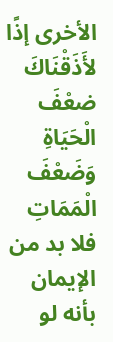الأخرى إذًا لأَذَقْنَاكَ ضعْفَ الْحَيَاةِ وَضَعْفَ الْمَمَاتِ فلا بد من الإيمان بأنه لو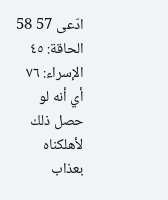ادّعى 57 58 الحاقة: ٤٥ الإسراء: ٧٦ أي أنه لو حصل ذلك لأهلكناه بعذاب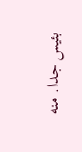بئيس جدا. منه